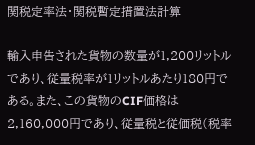関税定率法・関税暫定措置法計算

輸入申告された貨物の数量が1,200リットルであり、従量税率が1リットルあたり180円である。また、この貨物のCIF価格は2,160,000円であり、従量税と従価税(税率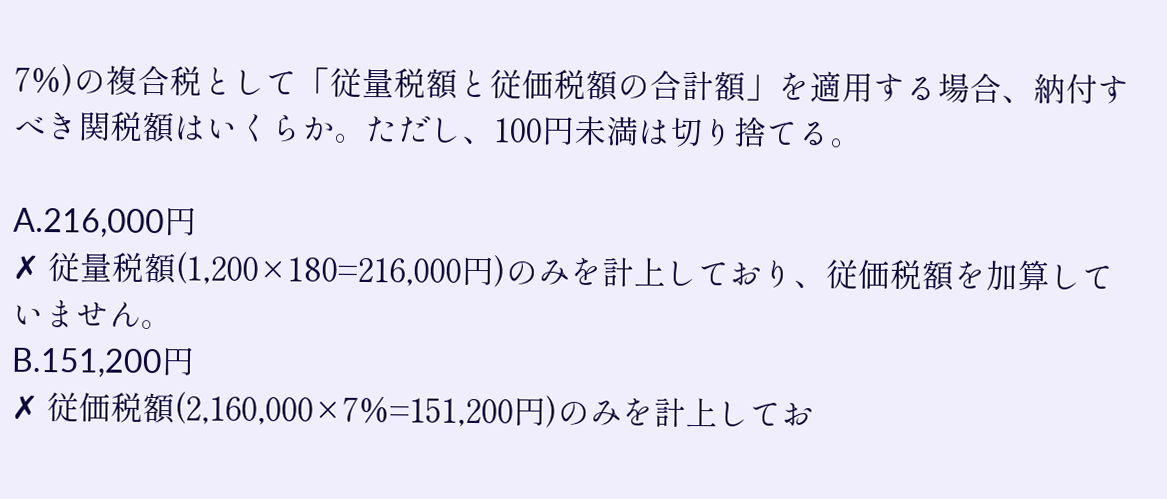7%)の複合税として「従量税額と従価税額の合計額」を適用する場合、納付すべき関税額はいくらか。ただし、100円未満は切り捨てる。

A.216,000円
✗ 従量税額(1,200×180=216,000円)のみを計上しており、従価税額を加算していません。
B.151,200円
✗ 従価税額(2,160,000×7%=151,200円)のみを計上してお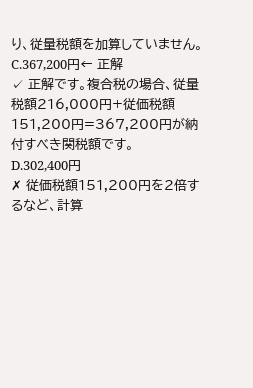り、従量税額を加算していません。
C.367,200円← 正解
✓ 正解です。複合税の場合、従量税額216,000円+従価税額151,200円=367,200円が納付すべき関税額です。
D.302,400円
✗ 従価税額151,200円を2倍するなど、計算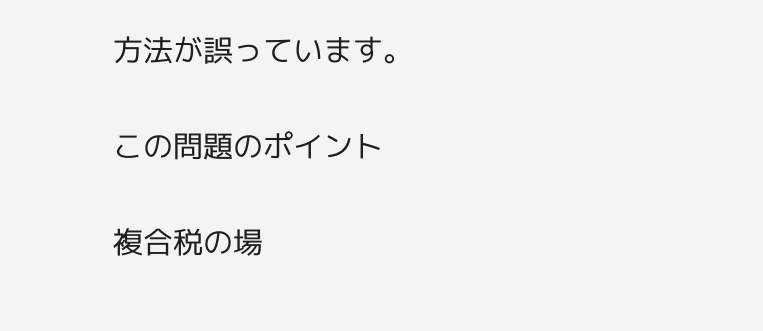方法が誤っています。

この問題のポイント

複合税の場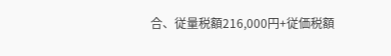合、従量税額216,000円+従価税額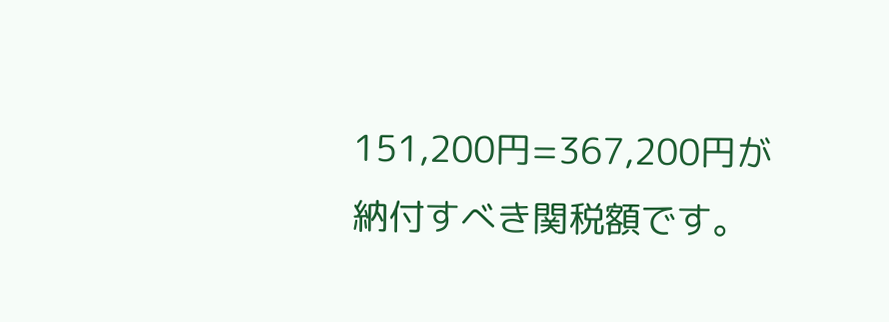151,200円=367,200円が納付すべき関税額です。